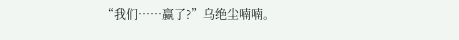“我们……赢了?”乌绝尘喃喃。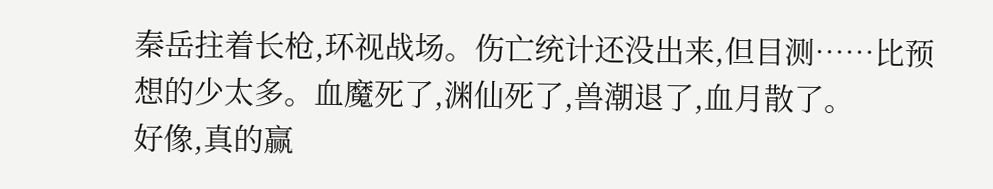秦岳拄着长枪,环视战场。伤亡统计还没出来,但目测……比预想的少太多。血魔死了,渊仙死了,兽潮退了,血月散了。
好像,真的赢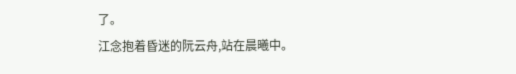了。
江念抱着昏迷的阮云舟,站在晨曦中。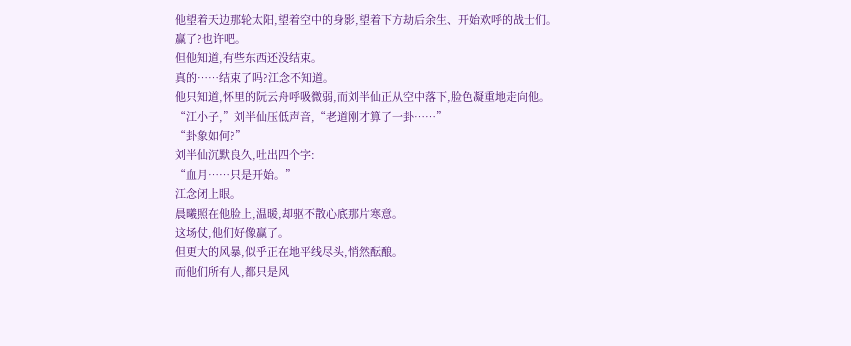他望着天边那轮太阳,望着空中的身影,望着下方劫后余生、开始欢呼的战士们。
赢了?也许吧。
但他知道,有些东西还没结束。
真的……结束了吗?江念不知道。
他只知道,怀里的阮云舟呼吸微弱,而刘半仙正从空中落下,脸色凝重地走向他。
“江小子,”刘半仙压低声音,“老道刚才算了一卦……”
“卦象如何?”
刘半仙沉默良久,吐出四个字:
“血月……只是开始。”
江念闭上眼。
晨曦照在他脸上,温暖,却驱不散心底那片寒意。
这场仗,他们好像赢了。
但更大的风暴,似乎正在地平线尽头,悄然酝酿。
而他们所有人,都只是风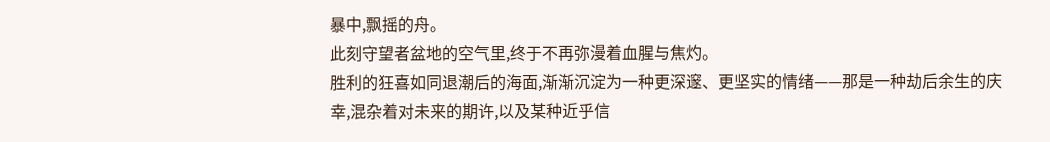暴中,飘摇的舟。
此刻守望者盆地的空气里,终于不再弥漫着血腥与焦灼。
胜利的狂喜如同退潮后的海面,渐渐沉淀为一种更深邃、更坚实的情绪——那是一种劫后余生的庆幸,混杂着对未来的期许,以及某种近乎信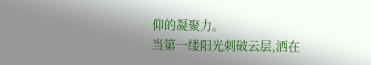仰的凝聚力。
当第一缕阳光刺破云层,洒在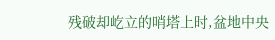残破却屹立的哨塔上时,盆地中央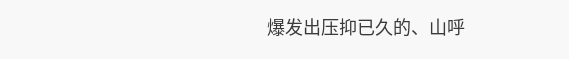爆发出压抑已久的、山呼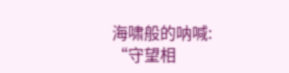海啸般的呐喊:
“守望相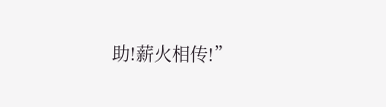助!薪火相传!”